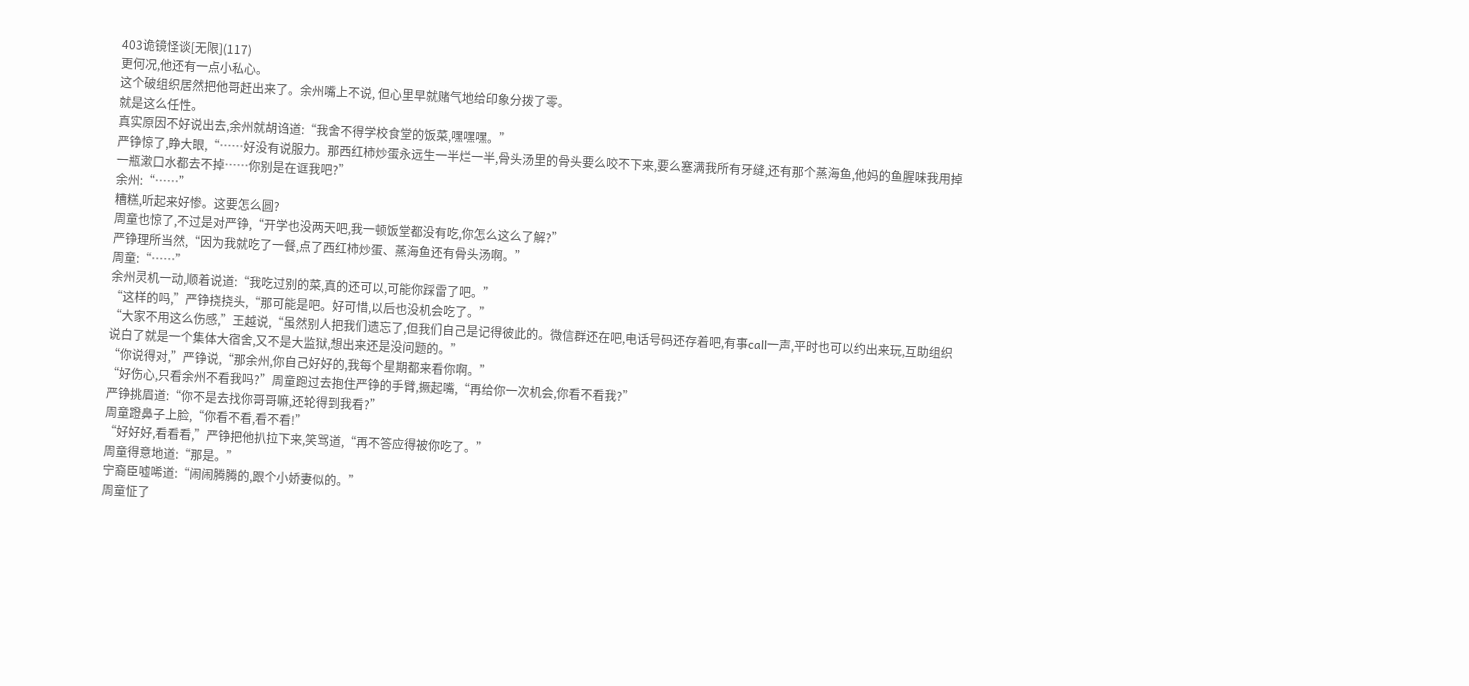403诡镜怪谈[无限](117)
更何况,他还有一点小私心。
这个破组织居然把他哥赶出来了。余州嘴上不说, 但心里早就赌气地给印象分拨了零。
就是这么任性。
真实原因不好说出去,余州就胡诌道:“我舍不得学校食堂的饭菜,嘿嘿嘿。”
严铮惊了,睁大眼,“……好没有说服力。那西红柿炒蛋永远生一半烂一半,骨头汤里的骨头要么咬不下来,要么塞满我所有牙缝,还有那个蒸海鱼,他妈的鱼腥味我用掉一瓶漱口水都去不掉……你别是在诓我吧?”
余州:“……”
糟糕,听起来好惨。这要怎么圆?
周童也惊了,不过是对严铮,“开学也没两天吧,我一顿饭堂都没有吃,你怎么这么了解?”
严铮理所当然,“因为我就吃了一餐,点了西红柿炒蛋、蒸海鱼还有骨头汤啊。”
周童:“……”
余州灵机一动,顺着说道:“我吃过别的菜,真的还可以,可能你踩雷了吧。”
“这样的吗,”严铮挠挠头,“那可能是吧。好可惜,以后也没机会吃了。”
“大家不用这么伤感,”王越说,“虽然别人把我们遗忘了,但我们自己是记得彼此的。微信群还在吧,电话号码还存着吧,有事call一声,平时也可以约出来玩,互助组织说白了就是一个集体大宿舍,又不是大监狱,想出来还是没问题的。”
“你说得对,”严铮说,“那余州,你自己好好的,我每个星期都来看你啊。”
“好伤心,只看余州不看我吗?”周童跑过去抱住严铮的手臂,撅起嘴,“再给你一次机会,你看不看我?”
严铮挑眉道:“你不是去找你哥哥嘛,还轮得到我看?”
周童蹬鼻子上脸,“你看不看,看不看!”
“好好好,看看看,”严铮把他扒拉下来,笑骂道,“再不答应得被你吃了。”
周童得意地道:“那是。”
宁裔臣嘘唏道:“闹闹腾腾的,跟个小娇妻似的。”
周童怔了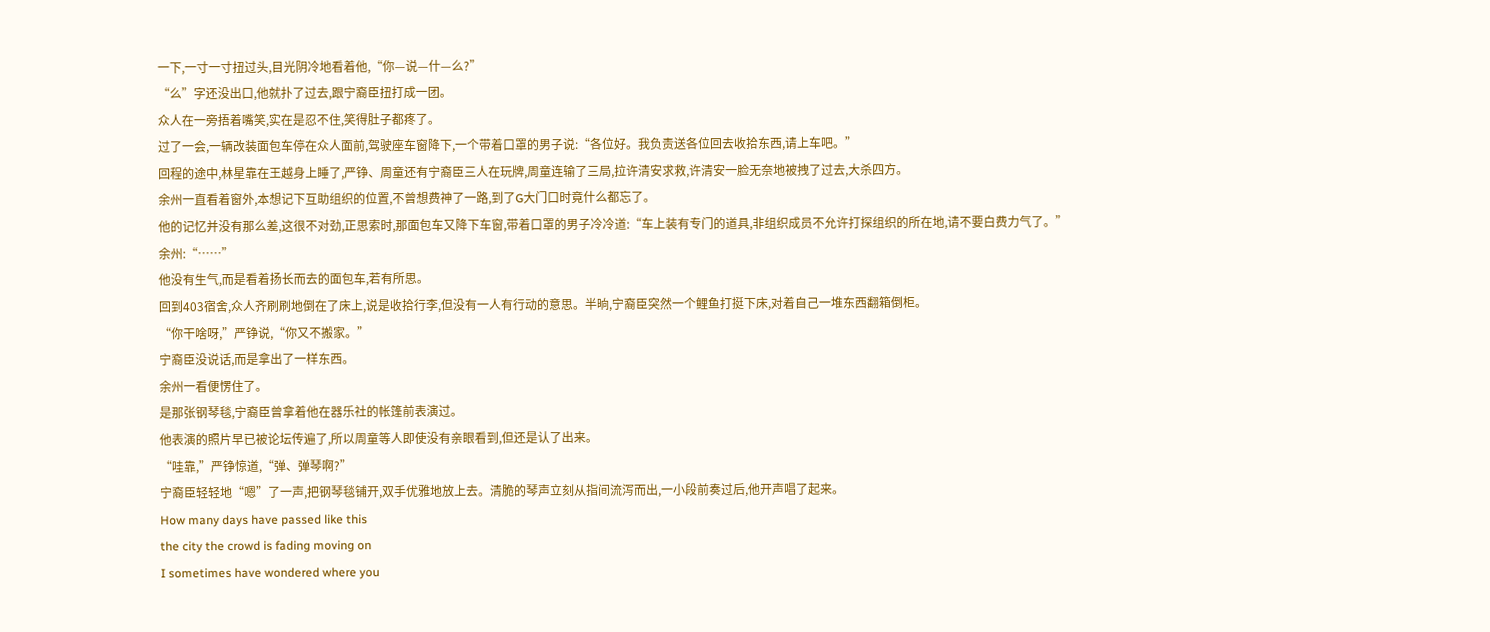一下,一寸一寸扭过头,目光阴冷地看着他,“你—说—什—么?”
“么”字还没出口,他就扑了过去,跟宁裔臣扭打成一团。
众人在一旁捂着嘴笑,实在是忍不住,笑得肚子都疼了。
过了一会,一辆改装面包车停在众人面前,驾驶座车窗降下,一个带着口罩的男子说:“各位好。我负责送各位回去收拾东西,请上车吧。”
回程的途中,林星靠在王越身上睡了,严铮、周童还有宁裔臣三人在玩牌,周童连输了三局,拉许清安求救,许清安一脸无奈地被拽了过去,大杀四方。
余州一直看着窗外,本想记下互助组织的位置,不曾想费神了一路,到了G大门口时竟什么都忘了。
他的记忆并没有那么差,这很不对劲,正思索时,那面包车又降下车窗,带着口罩的男子冷冷道:“车上装有专门的道具,非组织成员不允许打探组织的所在地,请不要白费力气了。”
余州:“……”
他没有生气,而是看着扬长而去的面包车,若有所思。
回到403宿舍,众人齐刷刷地倒在了床上,说是收拾行李,但没有一人有行动的意思。半晌,宁裔臣突然一个鲤鱼打挺下床,对着自己一堆东西翻箱倒柜。
“你干啥呀,”严铮说,“你又不搬家。”
宁裔臣没说话,而是拿出了一样东西。
余州一看便愣住了。
是那张钢琴毯,宁裔臣曾拿着他在器乐社的帐篷前表演过。
他表演的照片早已被论坛传遍了,所以周童等人即使没有亲眼看到,但还是认了出来。
“哇靠,”严铮惊道,“弹、弹琴啊?”
宁裔臣轻轻地“嗯”了一声,把钢琴毯铺开,双手优雅地放上去。清脆的琴声立刻从指间流泻而出,一小段前奏过后,他开声唱了起来。
How many days have passed like this
the city the crowd is fading moving on
I sometimes have wondered where you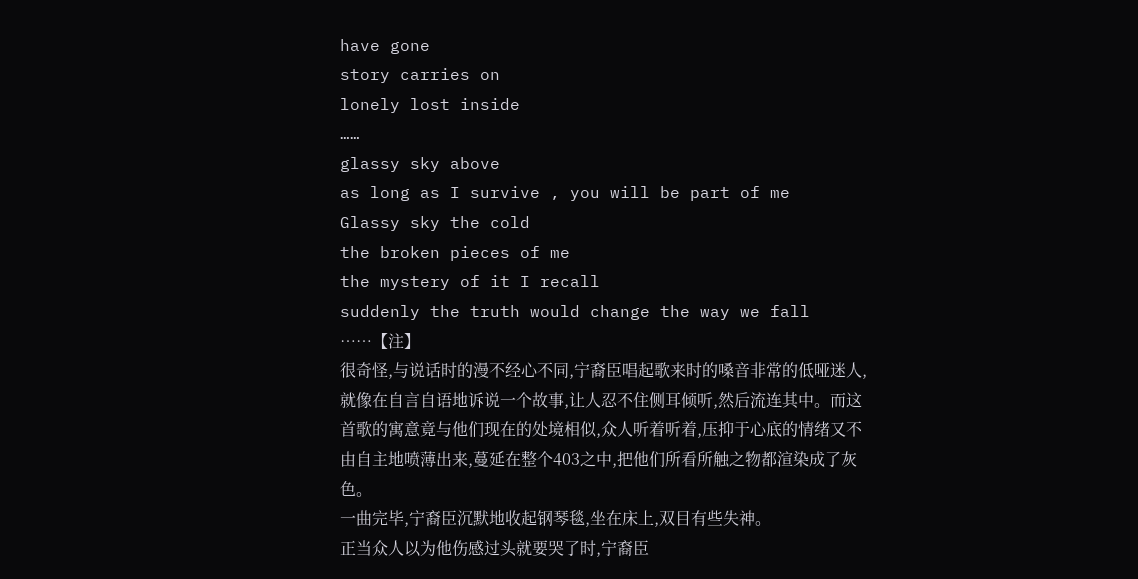have gone
story carries on
lonely lost inside
……
glassy sky above
as long as I survive , you will be part of me
Glassy sky the cold
the broken pieces of me
the mystery of it I recall
suddenly the truth would change the way we fall
……【注】
很奇怪,与说话时的漫不经心不同,宁裔臣唱起歌来时的嗓音非常的低哑迷人,就像在自言自语地诉说一个故事,让人忍不住侧耳倾听,然后流连其中。而这首歌的寓意竟与他们现在的处境相似,众人听着听着,压抑于心底的情绪又不由自主地喷薄出来,蔓延在整个403之中,把他们所看所触之物都渲染成了灰色。
一曲完毕,宁裔臣沉默地收起钢琴毯,坐在床上,双目有些失神。
正当众人以为他伤感过头就要哭了时,宁裔臣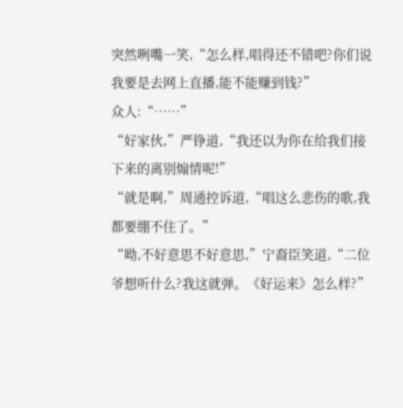突然咧嘴一笑,“怎么样,唱得还不错吧?你们说我要是去网上直播,能不能赚到钱?”
众人:“……”
“好家伙,”严铮道,“我还以为你在给我们接下来的离别煽情呢!”
“就是啊,”周通控诉道,“唱这么悲伤的歌,我都要绷不住了。”
“呦,不好意思不好意思,”宁裔臣笑道,“二位爷想听什么?我这就弹。《好运来》怎么样?”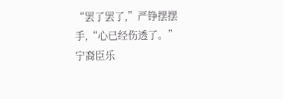“罢了罢了,”严铮摆摆手,“心已经伤透了。”
宁裔臣乐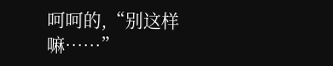呵呵的,“别这样嘛……”